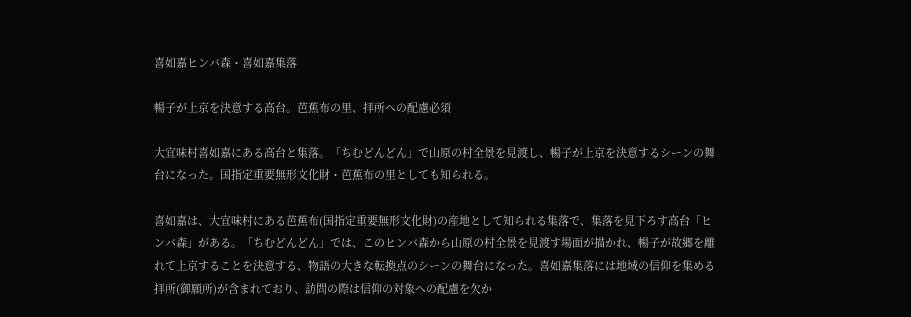喜如嘉ヒンバ森・喜如嘉集落

暢子が上京を決意する高台。芭蕉布の里、拝所への配慮必須

大宜味村喜如嘉にある高台と集落。「ちむどんどん」で山原の村全景を見渡し、暢子が上京を決意するシーンの舞台になった。国指定重要無形文化財・芭蕉布の里としても知られる。

喜如嘉は、大宜味村にある芭蕉布(国指定重要無形文化財)の産地として知られる集落で、集落を見下ろす高台「ヒンバ森」がある。「ちむどんどん」では、このヒンバ森から山原の村全景を見渡す場面が描かれ、暢子が故郷を離れて上京することを決意する、物語の大きな転換点のシーンの舞台になった。喜如嘉集落には地域の信仰を集める拝所(御願所)が含まれており、訪問の際は信仰の対象への配慮を欠か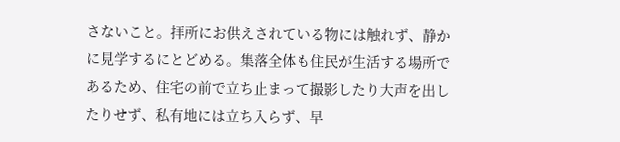さないこと。拝所にお供えされている物には触れず、静かに見学するにとどめる。集落全体も住民が生活する場所であるため、住宅の前で立ち止まって撮影したり大声を出したりせず、私有地には立ち入らず、早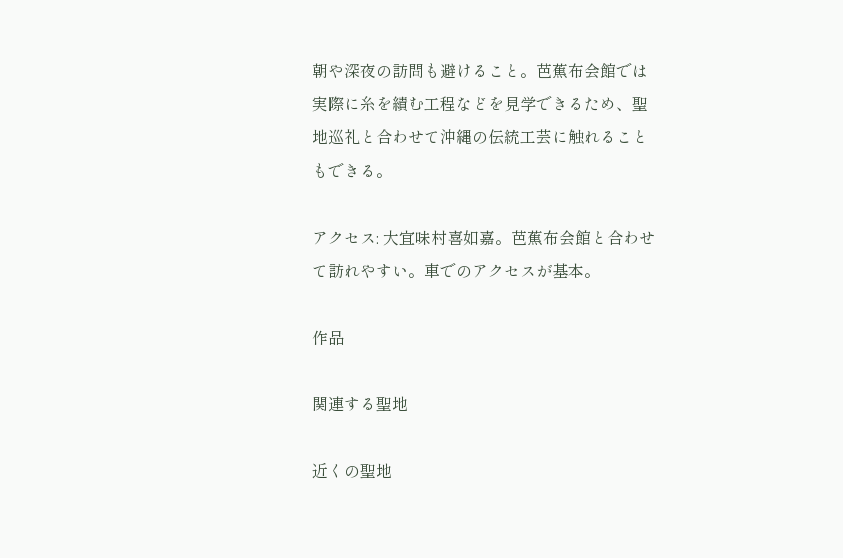朝や深夜の訪問も避けること。芭蕉布会館では実際に糸を績む工程などを見学できるため、聖地巡礼と合わせて沖縄の伝統工芸に触れることもできる。

アクセス: 大宜味村喜如嘉。芭蕉布会館と合わせて訪れやすい。車でのアクセスが基本。

作品

関連する聖地

近くの聖地